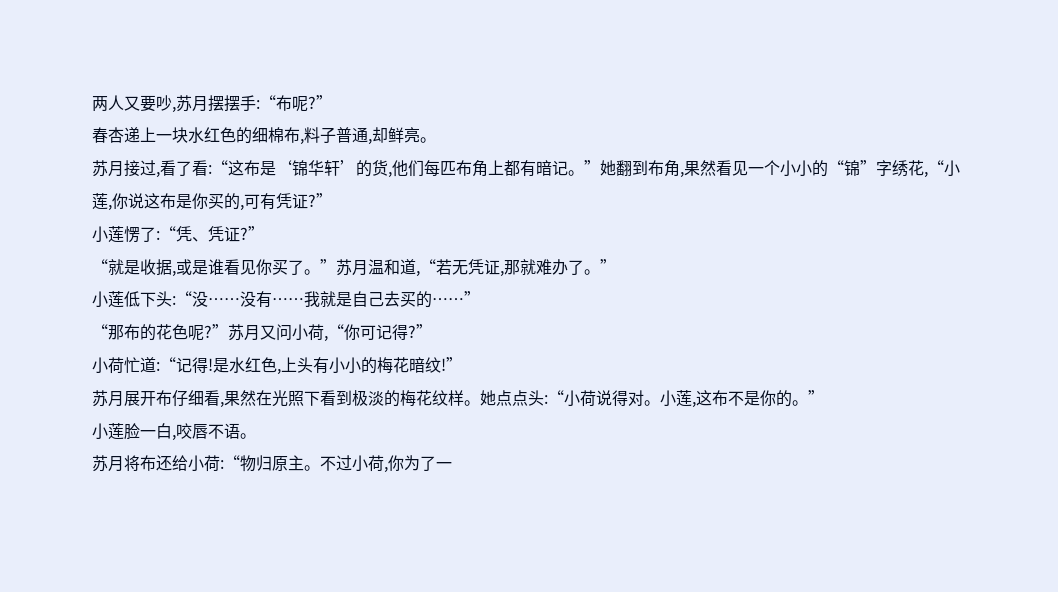两人又要吵,苏月摆摆手:“布呢?”
春杏递上一块水红色的细棉布,料子普通,却鲜亮。
苏月接过,看了看:“这布是‘锦华轩’的货,他们每匹布角上都有暗记。”她翻到布角,果然看见一个小小的“锦”字绣花,“小莲,你说这布是你买的,可有凭证?”
小莲愣了:“凭、凭证?”
“就是收据,或是谁看见你买了。”苏月温和道,“若无凭证,那就难办了。”
小莲低下头:“没……没有……我就是自己去买的……”
“那布的花色呢?”苏月又问小荷,“你可记得?”
小荷忙道:“记得!是水红色,上头有小小的梅花暗纹!”
苏月展开布仔细看,果然在光照下看到极淡的梅花纹样。她点点头:“小荷说得对。小莲,这布不是你的。”
小莲脸一白,咬唇不语。
苏月将布还给小荷:“物归原主。不过小荷,你为了一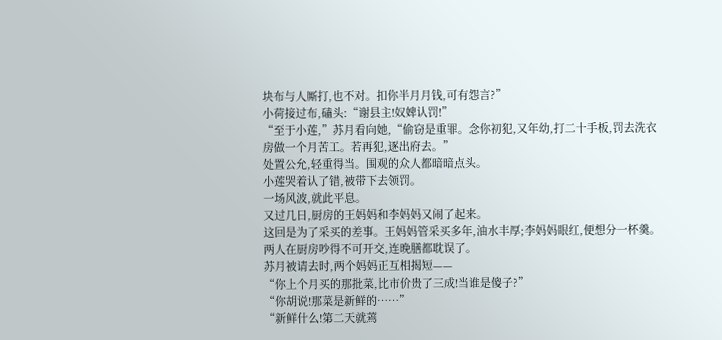块布与人厮打,也不对。扣你半月月钱,可有怨言?”
小荷接过布,磕头:“谢县主!奴婢认罚!”
“至于小莲,”苏月看向她,“偷窃是重罪。念你初犯,又年幼,打二十手板,罚去洗衣房做一个月苦工。若再犯,逐出府去。”
处置公允,轻重得当。围观的众人都暗暗点头。
小莲哭着认了错,被带下去领罚。
一场风波,就此平息。
又过几日,厨房的王妈妈和李妈妈又闹了起来。
这回是为了采买的差事。王妈妈管采买多年,油水丰厚;李妈妈眼红,便想分一杯羹。两人在厨房吵得不可开交,连晚膳都耽误了。
苏月被请去时,两个妈妈正互相揭短——
“你上个月买的那批菜,比市价贵了三成!当谁是傻子?”
“你胡说!那菜是新鲜的……”
“新鲜什么!第二天就蔫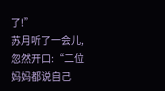了!”
苏月听了一会儿,忽然开口:“二位妈妈都说自己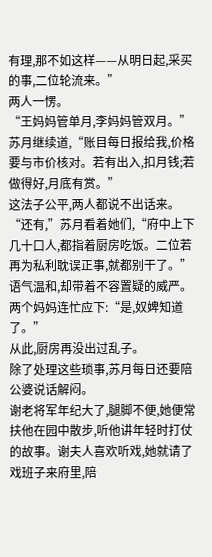有理,那不如这样——从明日起,采买的事,二位轮流来。”
两人一愣。
“王妈妈管单月,李妈妈管双月。”苏月继续道,“账目每日报给我,价格要与市价核对。若有出入,扣月钱;若做得好,月底有赏。”
这法子公平,两人都说不出话来。
“还有,”苏月看着她们,“府中上下几十口人,都指着厨房吃饭。二位若再为私利耽误正事,就都别干了。”
语气温和,却带着不容置疑的威严。
两个妈妈连忙应下:“是,奴婢知道了。”
从此,厨房再没出过乱子。
除了处理这些琐事,苏月每日还要陪公婆说话解闷。
谢老将军年纪大了,腿脚不便,她便常扶他在园中散步,听他讲年轻时打仗的故事。谢夫人喜欢听戏,她就请了戏班子来府里,陪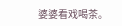婆婆看戏喝茶。